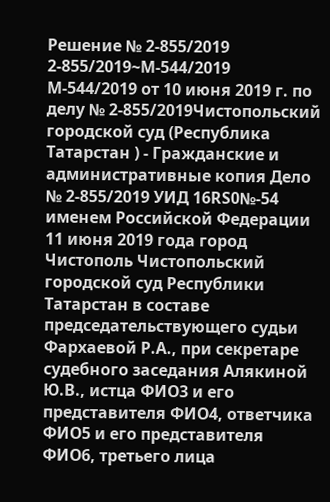Решение № 2-855/2019 2-855/2019~М-544/2019 М-544/2019 от 10 июня 2019 г. по делу № 2-855/2019Чистопольский городской суд (Республика Татарстан ) - Гражданские и административные копия Дело № 2-855/2019 УИД 16RS0№-54 именем Российской Федерации 11 июня 2019 года город Чистополь Чистопольский городской суд Республики Татарстан в составе председательствующего судьи Фархаевой Р.А., при секретаре судебного заседания Алякиной Ю.В., истца ФИО3 и его представителя ФИО4, ответчика ФИО5 и его представителя ФИО6, третьего лица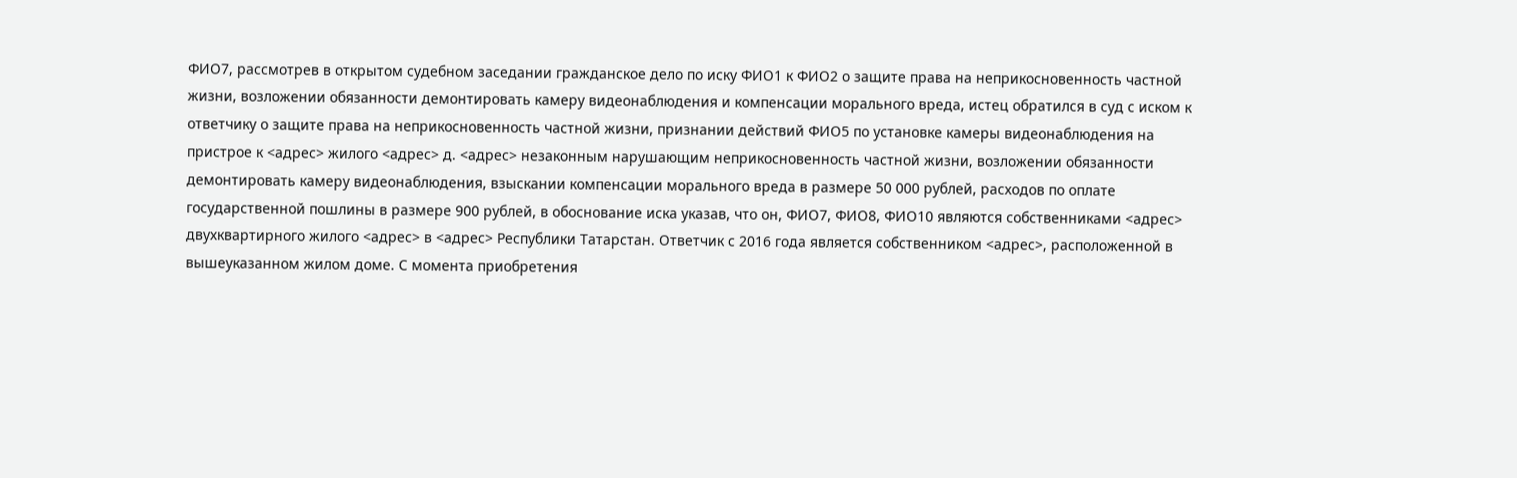ФИО7, рассмотрев в открытом судебном заседании гражданское дело по иску ФИО1 к ФИО2 о защите права на неприкосновенность частной жизни, возложении обязанности демонтировать камеру видеонаблюдения и компенсации морального вреда, истец обратился в суд с иском к ответчику о защите права на неприкосновенность частной жизни, признании действий ФИО5 по установке камеры видеонаблюдения на пристрое к <адрес> жилого <адрес> д. <адрес> незаконным нарушающим неприкосновенность частной жизни, возложении обязанности демонтировать камеру видеонаблюдения, взыскании компенсации морального вреда в размере 50 000 рублей, расходов по оплате государственной пошлины в размере 900 рублей, в обоснование иска указав, что он, ФИО7, ФИО8, ФИО10 являются собственниками <адрес> двухквартирного жилого <адрес> в <адрес> Республики Татарстан. Ответчик с 2016 года является собственником <адрес>, расположенной в вышеуказанном жилом доме. С момента приобретения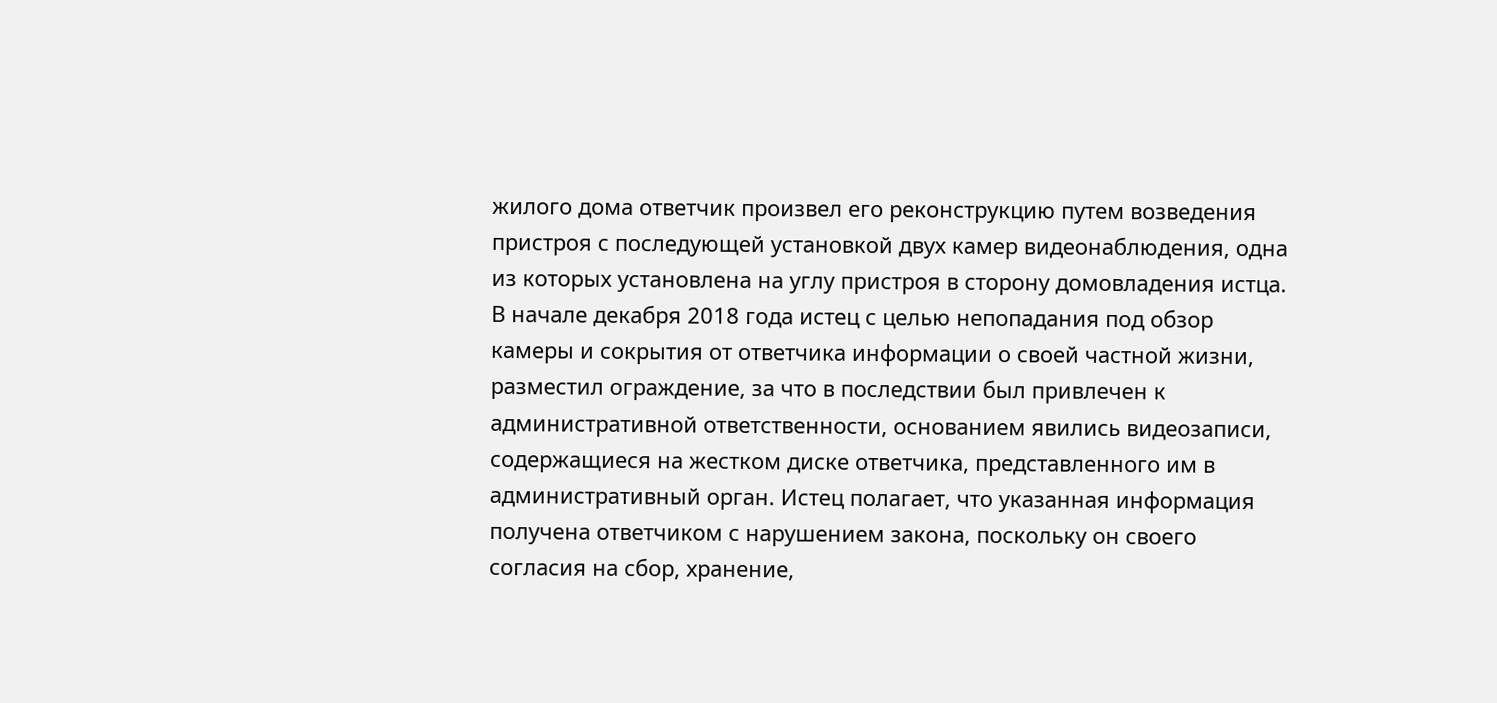жилого дома ответчик произвел его реконструкцию путем возведения пристроя с последующей установкой двух камер видеонаблюдения, одна из которых установлена на углу пристроя в сторону домовладения истца. В начале декабря 2018 года истец с целью непопадания под обзор камеры и сокрытия от ответчика информации о своей частной жизни, разместил ограждение, за что в последствии был привлечен к административной ответственности, основанием явились видеозаписи, содержащиеся на жестком диске ответчика, представленного им в административный орган. Истец полагает, что указанная информация получена ответчиком с нарушением закона, поскольку он своего согласия на сбор, хранение,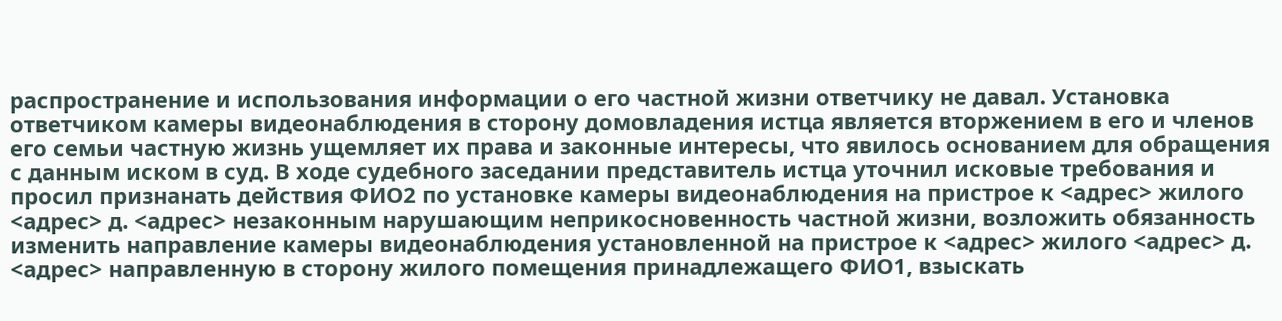распространение и использования информации о его частной жизни ответчику не давал. Установка ответчиком камеры видеонаблюдения в сторону домовладения истца является вторжением в его и членов его семьи частную жизнь ущемляет их права и законные интересы, что явилось основанием для обращения с данным иском в суд. В ходе судебного заседании представитель истца уточнил исковые требования и просил признанать действия ФИО2 по установке камеры видеонаблюдения на пристрое к <адрес> жилого <адрес> д. <адрес> незаконным нарушающим неприкосновенность частной жизни, возложить обязанность изменить направление камеры видеонаблюдения установленной на пристрое к <адрес> жилого <адрес> д. <адрес> направленную в сторону жилого помещения принадлежащего ФИО1, взыскать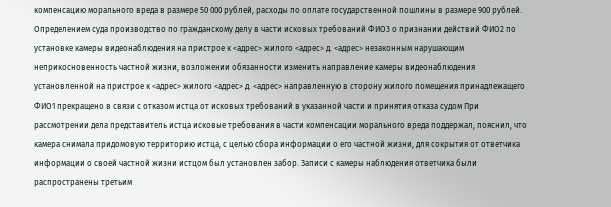компенсацию морального вреда в размере 50 000 рублей, расходы по оплате государственной пошлины в размере 900 рублей. Определением суда производство по гражданскому делу в части исковых требований ФИО3 о признании действий ФИО2 по установке камеры видеонаблюдения на пристрое к <адрес> жилого <адрес> д. <адрес> незаконным нарушающим неприкосновенность частной жизни, возложении обязанности изменить направление камеры видеонаблюдения установленной на пристрое к <адрес> жилого <адрес> д. <адрес> направленную в сторону жилого помещения принадлежащего ФИО1 прекращено в связи с отказом истца от исковых требований в указанной части и принятия отказа судом При рассмотрении дела представитель истца исковые требования в части компенсации морального вреда поддержал, пояснил, что камера снимала придомовую территорию истца, с целью сбора информации о его частной жизни, для сокрытия от ответчика информации о своей частной жизни истцом был установлен забор. Записи с камеры наблюдения ответчика были распространены третьим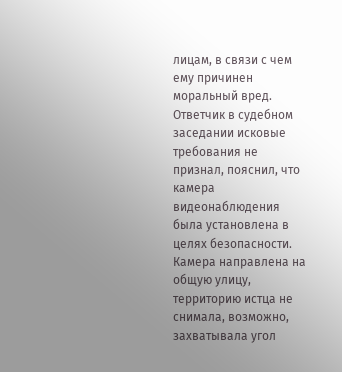лицам, в связи с чем ему причинен моральный вред. Ответчик в судебном заседании исковые требования не признал, пояснил, что камера видеонаблюдения была установлена в целях безопасности. Камера направлена на общую улицу, территорию истца не снимала, возможно, захватывала угол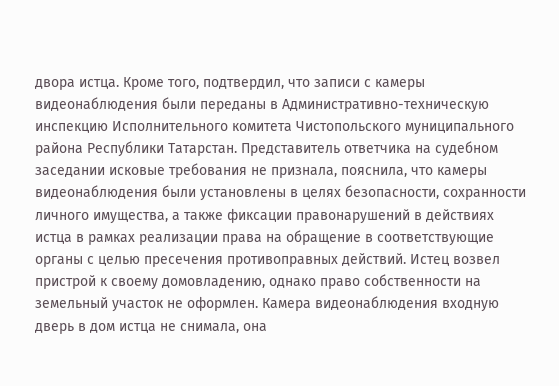двора истца. Кроме того, подтвердил, что записи с камеры видеонаблюдения были переданы в Административно-техническую инспекцию Исполнительного комитета Чистопольского муниципального района Республики Татарстан. Представитель ответчика на судебном заседании исковые требования не признала, пояснила, что камеры видеонаблюдения были установлены в целях безопасности, сохранности личного имущества, а также фиксации правонарушений в действиях истца в рамках реализации права на обращение в соответствующие органы с целью пресечения противоправных действий. Истец возвел пристрой к своему домовладению, однако право собственности на земельный участок не оформлен. Камера видеонаблюдения входную дверь в дом истца не снимала, она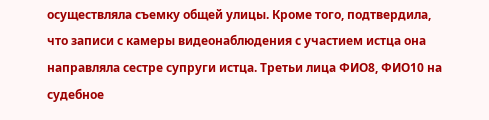осуществляла съемку общей улицы. Кроме того, подтвердила, что записи с камеры видеонаблюдения с участием истца она направляла сестре супруги истца. Третьи лица ФИО8, ФИО10 на судебное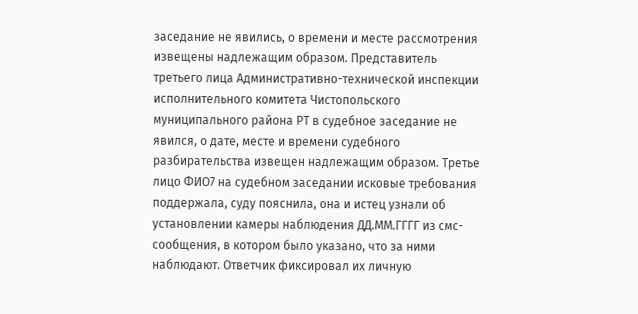заседание не явились, о времени и месте рассмотрения извещены надлежащим образом. Представитель третьего лица Административно-технической инспекции исполнительного комитета Чистопольского муниципального района РТ в судебное заседание не явился, о дате, месте и времени судебного разбирательства извещен надлежащим образом. Третье лицо ФИО7 на судебном заседании исковые требования поддержала, суду пояснила, она и истец узнали об установлении камеры наблюдения ДД.ММ.ГГГГ из смс-сообщения, в котором было указано, что за ними наблюдают. Ответчик фиксировал их личную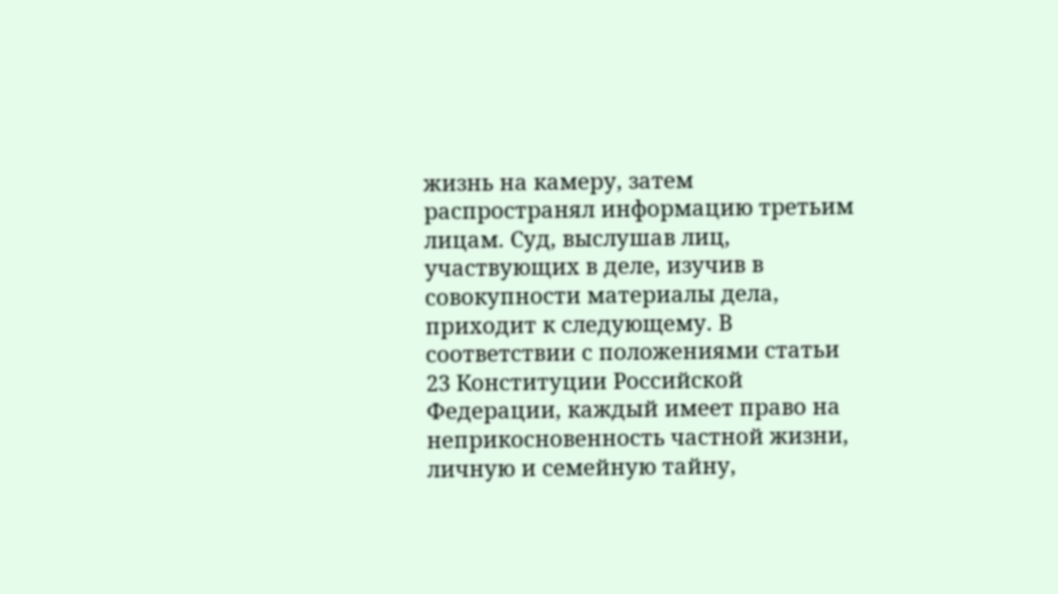жизнь на камеру, затем распространял информацию третьим лицам. Суд, выслушав лиц, участвующих в деле, изучив в совокупности материалы дела, приходит к следующему. В соответствии с положениями статьи 23 Конституции Российской Федерации, каждый имеет право на неприкосновенность частной жизни, личную и семейную тайну,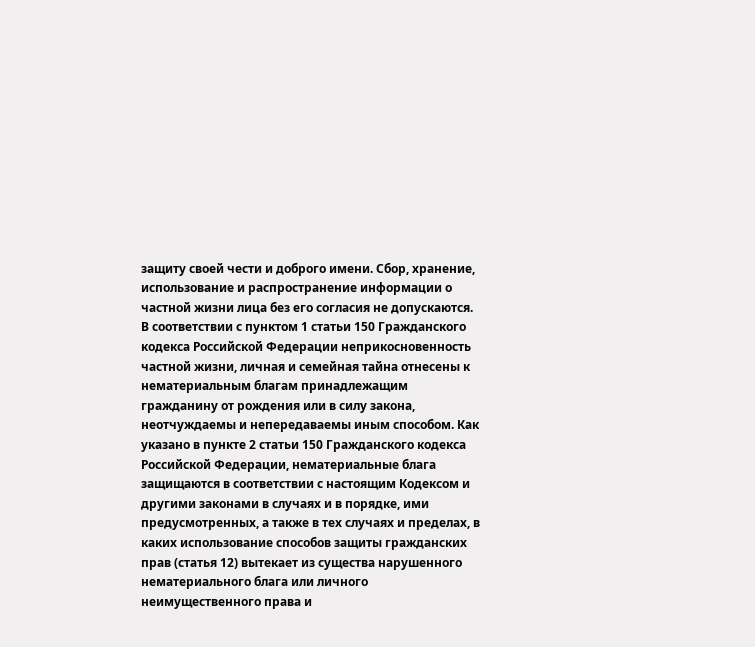защиту своей чести и доброго имени. Сбор, хранение, использование и распространение информации о частной жизни лица без его согласия не допускаются. В соответствии с пунктом 1 статьи 150 Гражданского кодекса Российской Федерации неприкосновенность частной жизни, личная и семейная тайна отнесены к нематериальным благам принадлежащим гражданину от рождения или в силу закона, неотчуждаемы и непередаваемы иным способом. Как указано в пункте 2 статьи 150 Гражданского кодекса Российской Федерации, нематериальные блага защищаются в соответствии с настоящим Кодексом и другими законами в случаях и в порядке, ими предусмотренных, а также в тех случаях и пределах, в каких использование способов защиты гражданских прав (статья 12) вытекает из существа нарушенного нематериального блага или личного неимущественного права и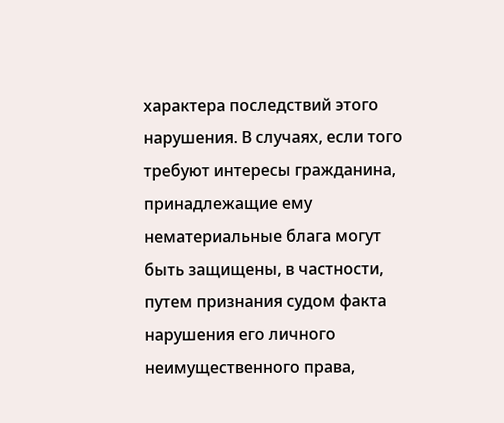характера последствий этого нарушения. В случаях, если того требуют интересы гражданина, принадлежащие ему нематериальные блага могут быть защищены, в частности, путем признания судом факта нарушения его личного неимущественного права,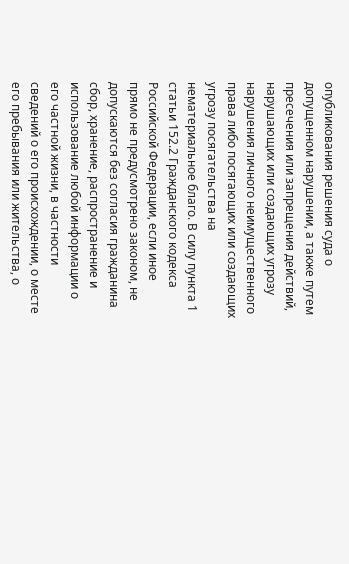опубликования решения суда о допущенном нарушении, а также путем пресечения или запрещения действий, нарушающих или создающих угрозу нарушения личного неимущественного права либо посягающих или создающих угрозу посягательства на нематериальное благо. В силу пункта 1 статьи 152.2 Гражданского кодекса Российской Федерации, если иное прямо не предусмотрено законом, не допускаются без согласия гражданина сбор, хранение, распространение и использование любой информации о его частной жизни, в частности сведений о его происхождении, о месте его пребывания или жительства, о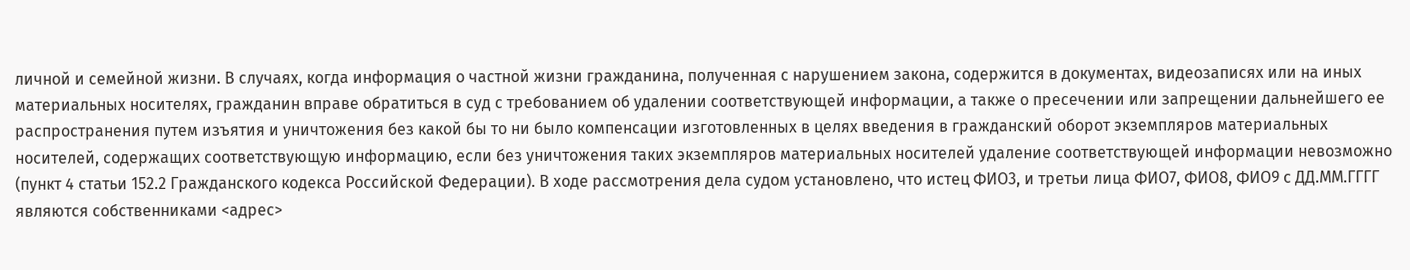личной и семейной жизни. В случаях, когда информация о частной жизни гражданина, полученная с нарушением закона, содержится в документах, видеозаписях или на иных материальных носителях, гражданин вправе обратиться в суд с требованием об удалении соответствующей информации, а также о пресечении или запрещении дальнейшего ее распространения путем изъятия и уничтожения без какой бы то ни было компенсации изготовленных в целях введения в гражданский оборот экземпляров материальных носителей, содержащих соответствующую информацию, если без уничтожения таких экземпляров материальных носителей удаление соответствующей информации невозможно (пункт 4 статьи 152.2 Гражданского кодекса Российской Федерации). В ходе рассмотрения дела судом установлено, что истец ФИО3, и третьи лица ФИО7, ФИО8, ФИО9 с ДД.ММ.ГГГГ являются собственниками <адрес>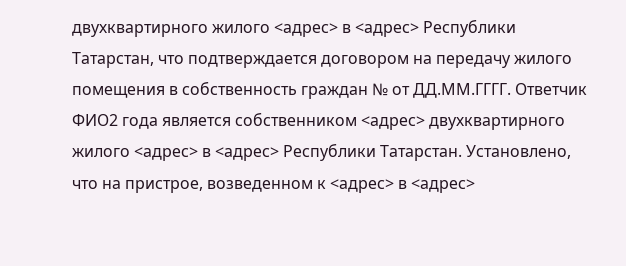двухквартирного жилого <адрес> в <адрес> Республики Татарстан, что подтверждается договором на передачу жилого помещения в собственность граждан № от ДД.ММ.ГГГГ. Ответчик ФИО2 года является собственником <адрес> двухквартирного жилого <адрес> в <адрес> Республики Татарстан. Установлено, что на пристрое, возведенном к <адрес> в <адрес>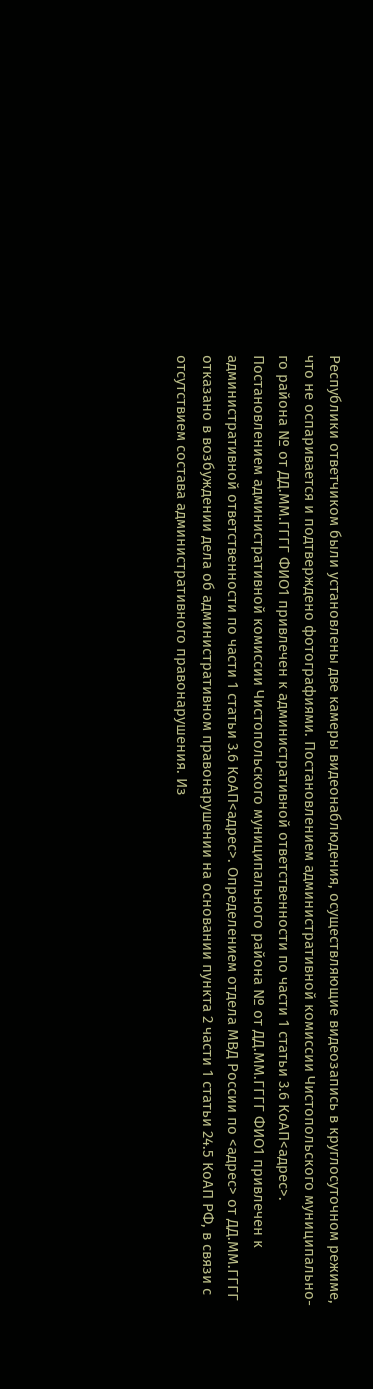Республики ответчиком были установлены две камеры видеонаблюдения, осуществляющие видеозапись в круглосуточном режиме, что не оспаривается и подтверждено фотографиями. Постановлением административной комиссии Чистопольского муниципально-го района № от ДД.ММ.ГГГГ ФИО1 привлечен к административной ответственности по части 1 статьи 3.6 КоАП<адрес>. Постановлением административной комиссии Чистопольского муниципального района № от ДД.ММ.ГГГГ ФИО1 привлечен к административной ответственности по части 1 статьи 3.6 КоАП<адрес>. Определением отдела МВД России по <адрес> от ДД.ММ.ГГГГ отказано в возбуждении дела об административном правонарушении на основании пункта 2 части 1 статьи 24.5 КоАП РФ, в связи с отсутствием состава административного правонарушения. Из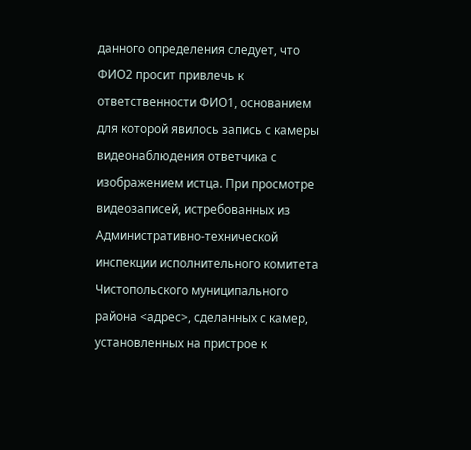данного определения следует, что ФИО2 просит привлечь к ответственности ФИО1, основанием для которой явилось запись с камеры видеонаблюдения ответчика с изображением истца. При просмотре видеозаписей, истребованных из Административно-технической инспекции исполнительного комитета Чистопольского муниципального района <адрес>, сделанных с камер, установленных на пристрое к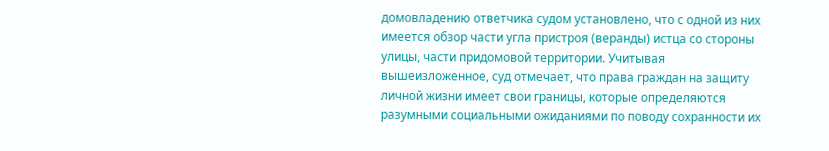домовладению ответчика судом установлено, что с одной из них имеется обзор части угла пристроя (веранды) истца со стороны улицы, части придомовой территории. Учитывая вышеизложенное, суд отмечает, что права граждан на защиту личной жизни имеет свои границы, которые определяются разумными социальными ожиданиями по поводу сохранности их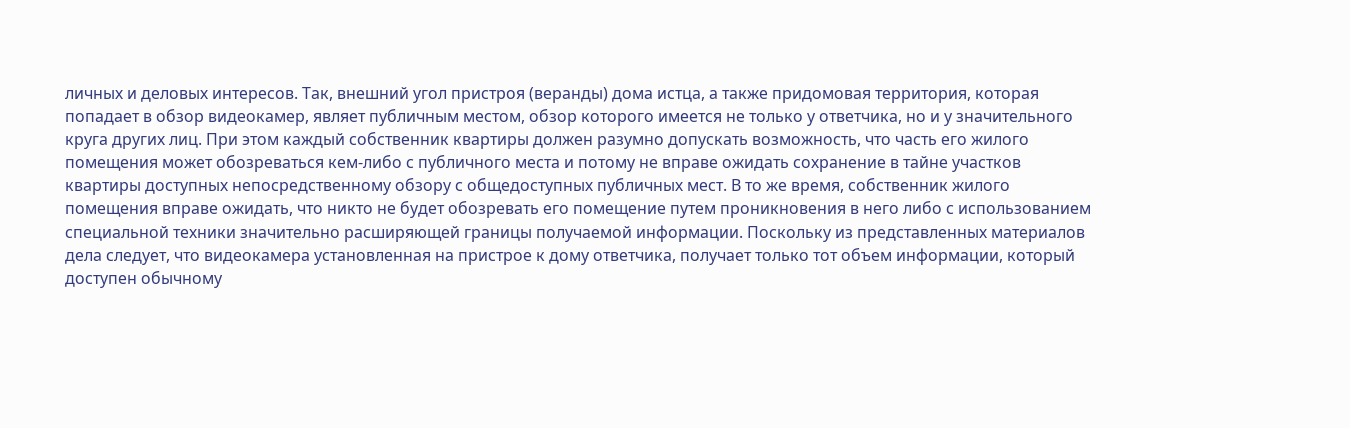личных и деловых интересов. Так, внешний угол пристроя (веранды) дома истца, а также придомовая территория, которая попадает в обзор видеокамер, являет публичным местом, обзор которого имеется не только у ответчика, но и у значительного круга других лиц. При этом каждый собственник квартиры должен разумно допускать возможность, что часть его жилого помещения может обозреваться кем-либо с публичного места и потому не вправе ожидать сохранение в тайне участков квартиры доступных непосредственному обзору с общедоступных публичных мест. В то же время, собственник жилого помещения вправе ожидать, что никто не будет обозревать его помещение путем проникновения в него либо с использованием специальной техники значительно расширяющей границы получаемой информации. Поскольку из представленных материалов дела следует, что видеокамера установленная на пристрое к дому ответчика, получает только тот объем информации, который доступен обычному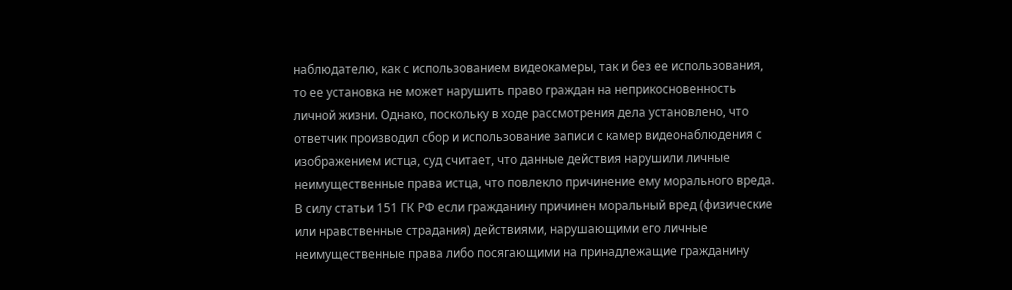наблюдателю, как с использованием видеокамеры, так и без ее использования, то ее установка не может нарушить право граждан на неприкосновенность личной жизни. Однако, поскольку в ходе рассмотрения дела установлено, что ответчик производил сбор и использование записи с камер видеонаблюдения с изображением истца, суд считает, что данные действия нарушили личные неимущественные права истца, что повлекло причинение ему морального вреда. В силу статьи 151 ГК РФ если гражданину причинен моральный вред (физические или нравственные страдания) действиями, нарушающими его личные неимущественные права либо посягающими на принадлежащие гражданину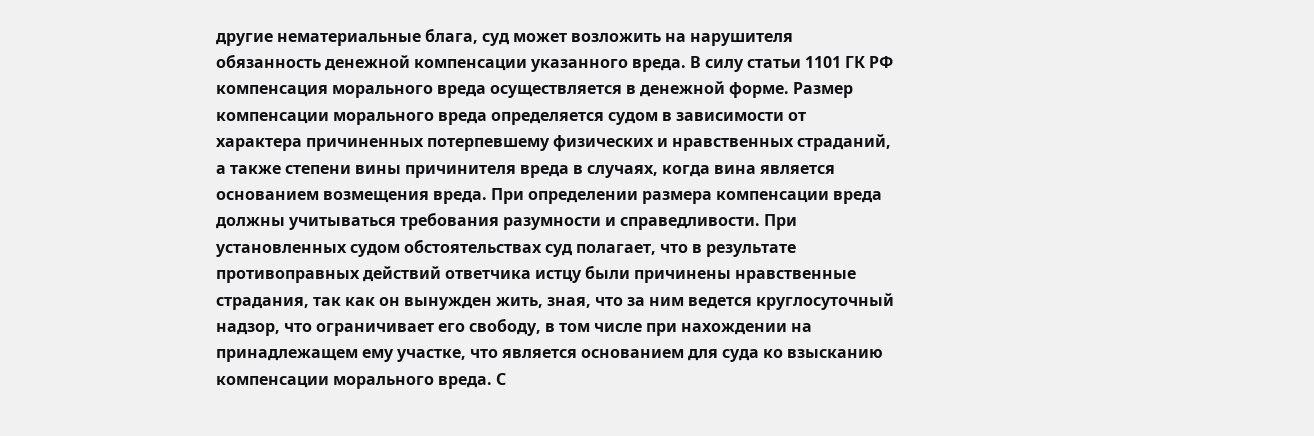другие нематериальные блага, суд может возложить на нарушителя обязанность денежной компенсации указанного вреда. В силу статьи 1101 ГК РФ компенсация морального вреда осуществляется в денежной форме. Размер компенсации морального вреда определяется судом в зависимости от характера причиненных потерпевшему физических и нравственных страданий, а также степени вины причинителя вреда в случаях, когда вина является основанием возмещения вреда. При определении размера компенсации вреда должны учитываться требования разумности и справедливости. При установленных судом обстоятельствах суд полагает, что в результате противоправных действий ответчика истцу были причинены нравственные страдания, так как он вынужден жить, зная, что за ним ведется круглосуточный надзор, что ограничивает его свободу, в том числе при нахождении на принадлежащем ему участке, что является основанием для суда ко взысканию компенсации морального вреда. С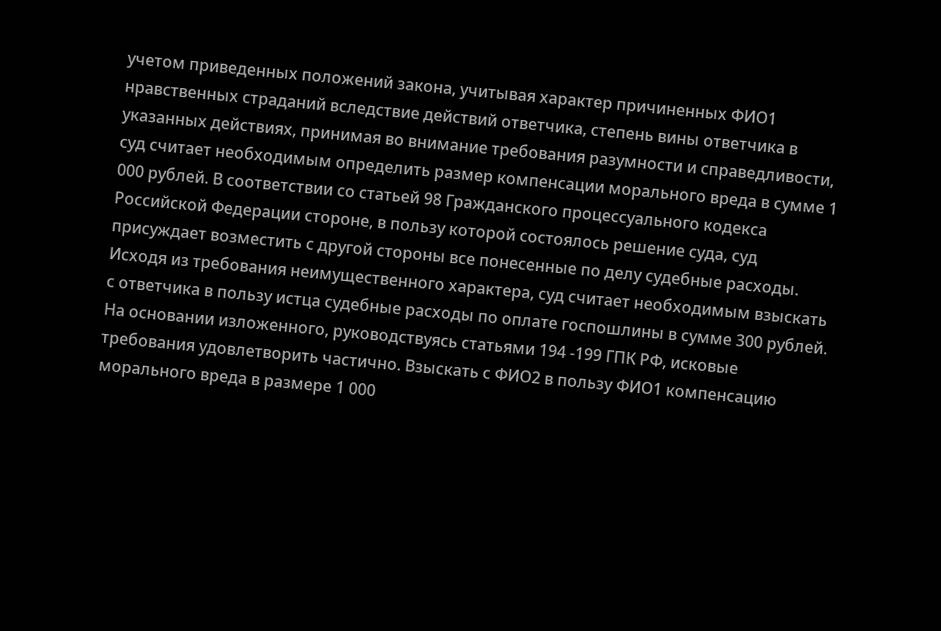учетом приведенных положений закона, учитывая характер причиненных ФИО1 нравственных страданий вследствие действий ответчика, степень вины ответчика в указанных действиях, принимая во внимание требования разумности и справедливости, суд считает необходимым определить размер компенсации морального вреда в сумме 1 000 рублей. В соответствии со статьей 98 Гражданского процессуального кодекса Российской Федерации стороне, в пользу которой состоялось решение суда, суд присуждает возместить с другой стороны все понесенные по делу судебные расходы. Исходя из требования неимущественного характера, суд считает необходимым взыскать с ответчика в пользу истца судебные расходы по оплате госпошлины в сумме 300 рублей. На основании изложенного, руководствуясь статьями 194 -199 ГПК РФ, исковые требования удовлетворить частично. Взыскать с ФИО2 в пользу ФИО1 компенсацию морального вреда в размере 1 000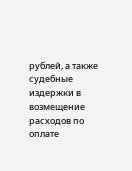рублей, а также судебные издержки в возмещение расходов по оплате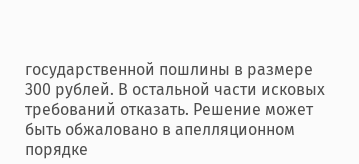государственной пошлины в размере 300 рублей. В остальной части исковых требований отказать. Решение может быть обжаловано в апелляционном порядке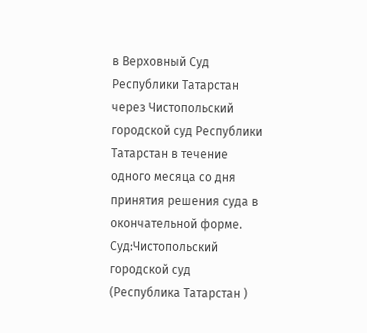в Верховный Суд Республики Татарстан через Чистопольский городской суд Республики Татарстан в течение одного месяца со дня принятия решения суда в окончательной форме. Суд:Чистопольский городской суд (Республика Татарстан )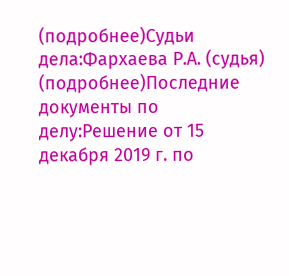(подробнее)Судьи дела:Фархаева Р.А. (судья) (подробнее)Последние документы по делу:Решение от 15 декабря 2019 г. по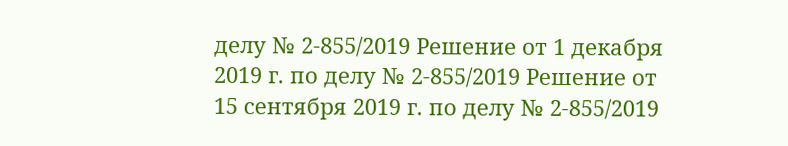делу № 2-855/2019 Решение от 1 декабря 2019 г. по делу № 2-855/2019 Решение от 15 сентября 2019 г. по делу № 2-855/2019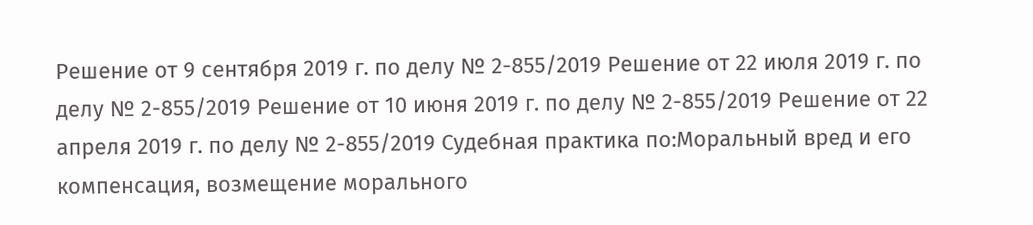Решение от 9 сентября 2019 г. по делу № 2-855/2019 Решение от 22 июля 2019 г. по делу № 2-855/2019 Решение от 10 июня 2019 г. по делу № 2-855/2019 Решение от 22 апреля 2019 г. по делу № 2-855/2019 Судебная практика по:Моральный вред и его компенсация, возмещение морального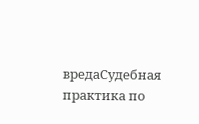вредаСудебная практика по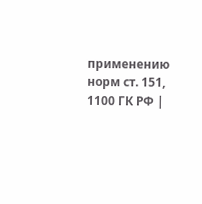применению норм ст. 151, 1100 ГК РФ |